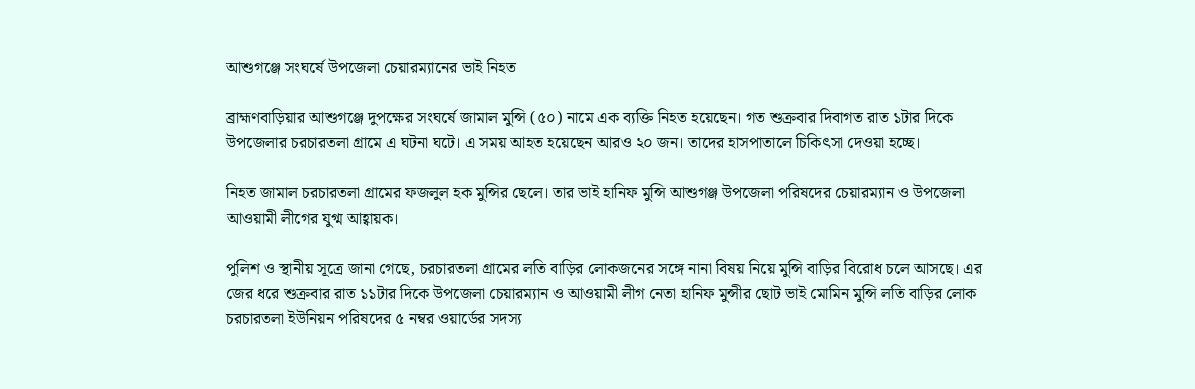আশুগঞ্জে সংঘর্ষে উপজেলা চেয়ারম্যানের ভাই নিহত

ব্রাহ্মণবাড়িয়ার আশুগঞ্জে দুপক্ষের সংঘর্ষে জামাল মুন্সি (৫০) নামে এক ব্যক্তি নিহত হয়েছেন। গত শুক্রবার দিবাগত রাত ১টার দিকে উপজেলার চরচারতলা গ্রামে এ ঘটনা ঘটে। এ সময় আহত হয়েছেন আরও ২০ জন। তাদের হাসপাতালে চিকিৎসা দেওয়া হচ্ছে।

নিহত জামাল চরচারতলা গ্রামের ফজলুল হক মুন্সির ছেলে। তার ভাই হানিফ মুন্সি আশুগঞ্জ উপজেলা পরিষদের চেয়ারম্যান ও উপজেলা আওয়ামী লীগের যুগ্ম আহ্বায়ক।

পুলিশ ও স্থানীয় সূত্রে জানা গেছে, চরচারতলা গ্রামের লতি বাড়ির লোকজনের সঙ্গে নানা বিষয় নিয়ে মুন্সি বাড়ির বিরোধ চলে আসছে। এর জের ধরে শুক্রবার রাত ১১টার দিকে উপজেলা চেয়ারম্যান ও আওয়ামী লীগ নেতা হানিফ মুন্সীর ছোট ভাই মোমিন মুন্সি লতি বাড়ির লোক চরচারতলা ইউনিয়ন পরিষদের ৫ নম্বর ওয়ার্ডের সদস্য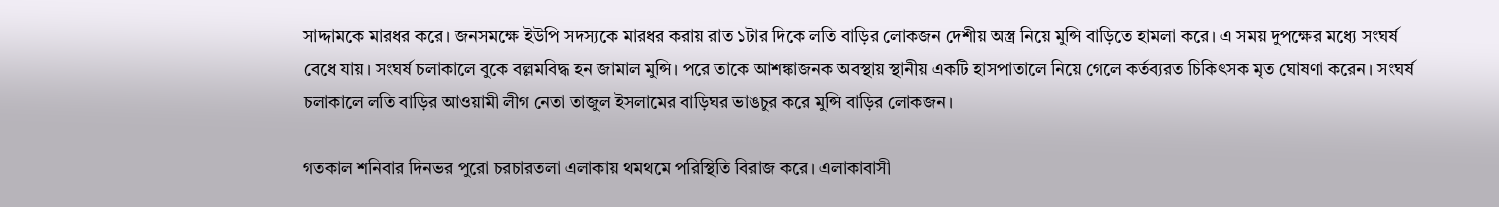সাদ্দামকে মারধর করে। জনসমক্ষে ইউপি সদস্যকে মারধর করায় রাত ১টার দিকে লতি বাড়ির লোকজন দেশীয় অস্ত্র নিয়ে মুন্সি বাড়িতে হামলা করে। এ সময় দুপক্ষের মধ্যে সংঘর্ষ বেধে যায়। সংঘর্ষ চলাকালে বুকে বল্লমবিদ্ধ হন জামাল মুন্সি। পরে তাকে আশঙ্কাজনক অবস্থায় স্থানীয় একটি হাসপাতালে নিয়ে গেলে কর্তব্যরত চিকিৎসক মৃত ঘোষণা করেন। সংঘর্ষ চলাকালে লতি বাড়ির আওয়ামী লীগ নেতা তাজুল ইসলামের বাড়িঘর ভাঙচুর করে মুন্সি বাড়ির লোকজন।

গতকাল শনিবার দিনভর পুরো চরচারতলা এলাকায় থমথমে পরিস্থিতি বিরাজ করে। এলাকাবাসী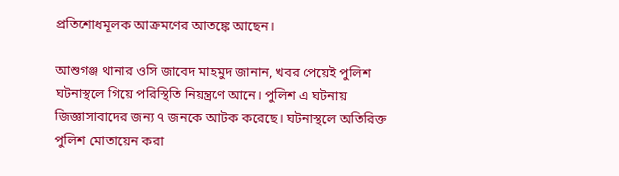প্রতিশোধমূলক আক্রমণের আতঙ্কে আছেন।

আশুগঞ্জ থানার ওসি জাবেদ মাহমুদ জানান, খবর পেয়েই পুলিশ ঘটনাস্থলে গিয়ে পরিস্থিতি নিয়ন্ত্রণে আনে। পুলিশ এ ঘটনায় জিজ্ঞাসাবাদের জন্য ৭ জনকে আটক করেছে। ঘটনাস্থলে অতিরিক্ত পুলিশ মোতায়েন করা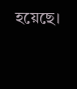হয়েছে।